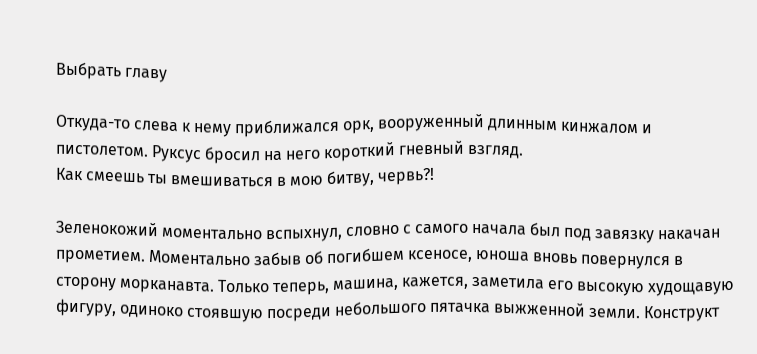Выбрать главу

Откуда-то слева к нему приближался орк, вооруженный длинным кинжалом и пистолетом. Руксус бросил на него короткий гневный взгляд.
Как смеешь ты вмешиваться в мою битву, червь?!

Зеленокожий моментально вспыхнул, словно с самого начала был под завязку накачан прометием. Моментально забыв об погибшем ксеносе, юноша вновь повернулся в сторону морканавта. Только теперь, машина, кажется, заметила его высокую худощавую фигуру, одиноко стоявшую посреди небольшого пятачка выжженной земли. Конструкт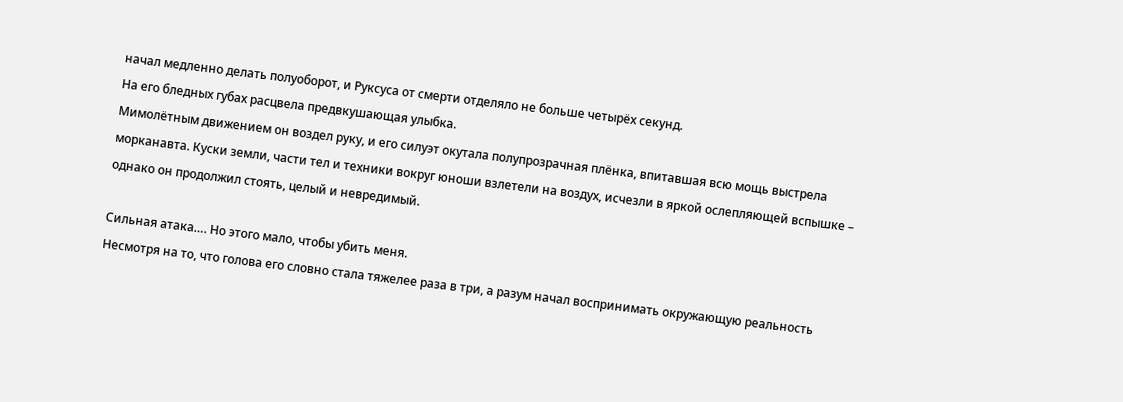начал медленно делать полуоборот, и Руксуса от смерти отделяло не больше четырёх секунд.
На его бледных губах расцвела предвкушающая улыбка.
Мимолётным движением он воздел руку, и его силуэт окутала полупрозрачная плёнка, впитавшая всю мощь выстрела морканавта. Куски земли, части тел и техники вокруг юноши взлетели на воздух, исчезли в яркой ослепляющей вспышке – однако он продолжил стоять, целый и невредимый.

Сильная атака…. Но этого мало, чтобы убить меня.
Несмотря на то, что голова его словно стала тяжелее раза в три, а разум начал воспринимать окружающую реальность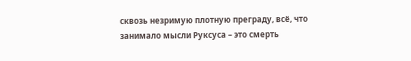сквозь незримую плотную преграду, всё, что занимало мысли Руксуса – это смерть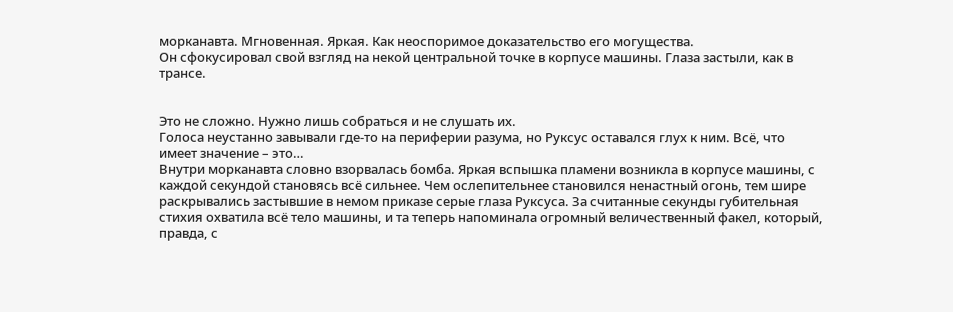морканавта. Мгновенная. Яркая. Как неоспоримое доказательство его могущества.
Он сфокусировал свой взгляд на некой центральной точке в корпусе машины. Глаза застыли, как в трансе.


Это не сложно. Нужно лишь собраться и не слушать их.
Голоса неустанно завывали где-то на периферии разума, но Руксус оставался глух к ним. Всё, что имеет значение – это…
Внутри морканавта словно взорвалась бомба. Яркая вспышка пламени возникла в корпусе машины, с каждой секундой становясь всё сильнее. Чем ослепительнее становился ненастный огонь, тем шире раскрывались застывшие в немом приказе серые глаза Руксуса. За считанные секунды губительная стихия охватила всё тело машины, и та теперь напоминала огромный величественный факел, который, правда, с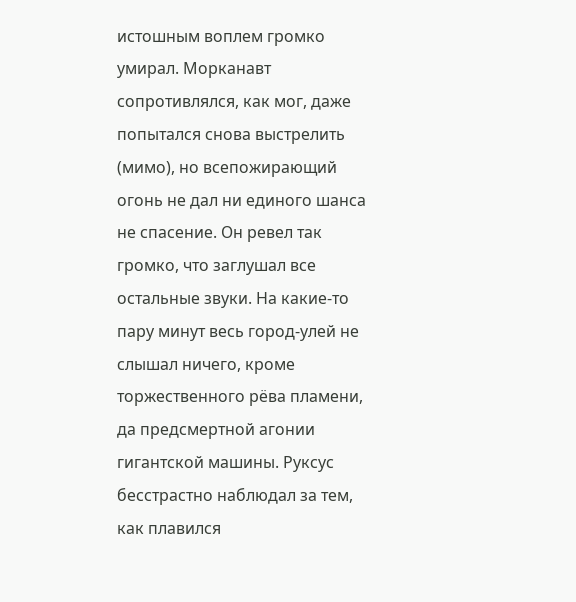истошным воплем громко умирал. Морканавт сопротивлялся, как мог, даже попытался снова выстрелить (мимо), но всепожирающий огонь не дал ни единого шанса не спасение. Он ревел так громко, что заглушал все остальные звуки. На какие-то пару минут весь город-улей не слышал ничего, кроме торжественного рёва пламени, да предсмертной агонии гигантской машины. Руксус бесстрастно наблюдал за тем, как плавился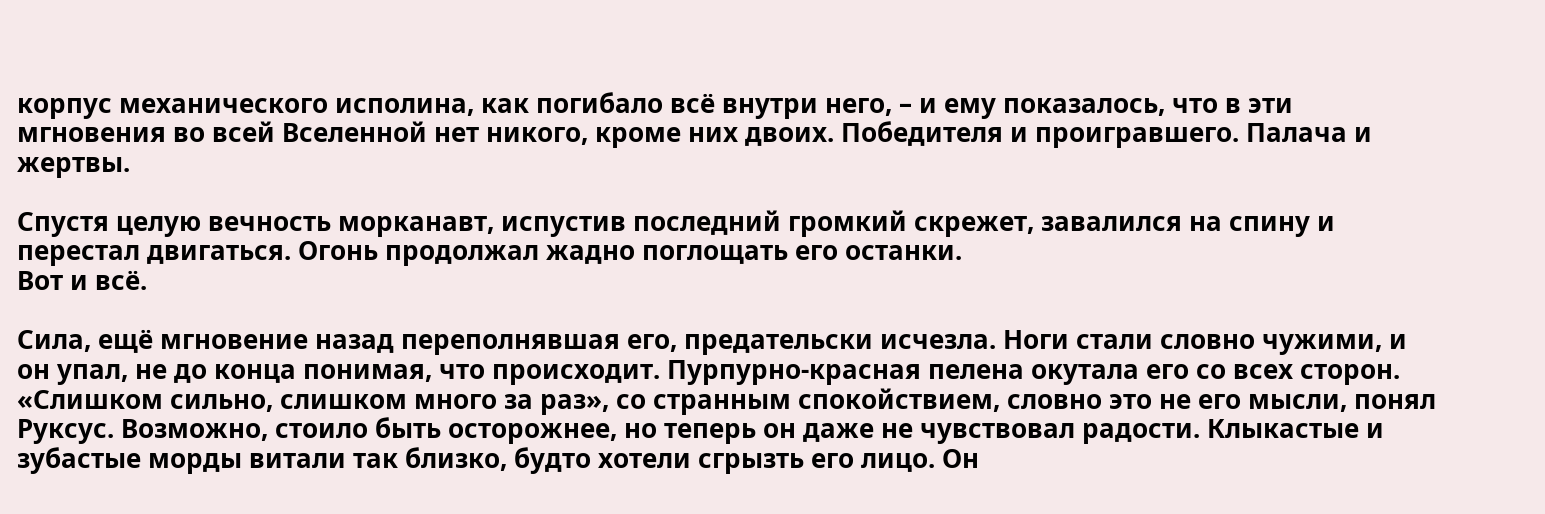корпус механического исполина, как погибало всё внутри него, – и ему показалось, что в эти мгновения во всей Вселенной нет никого, кроме них двоих. Победителя и проигравшего. Палача и жертвы.

Спустя целую вечность морканавт, испустив последний громкий скрежет, завалился на спину и перестал двигаться. Огонь продолжал жадно поглощать его останки.
Вот и всё.

Сила, ещё мгновение назад переполнявшая его, предательски исчезла. Ноги стали словно чужими, и он упал, не до конца понимая, что происходит. Пурпурно-красная пелена окутала его со всех сторон.
«Слишком сильно, слишком много за раз», со странным спокойствием, словно это не его мысли, понял Руксус. Возможно, стоило быть осторожнее, но теперь он даже не чувствовал радости. Клыкастые и зубастые морды витали так близко, будто хотели сгрызть его лицо. Он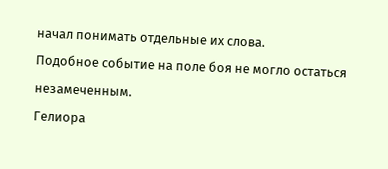начал понимать отдельные их слова.
Подобное событие на поле боя не могло остаться незамеченным.
Гелиора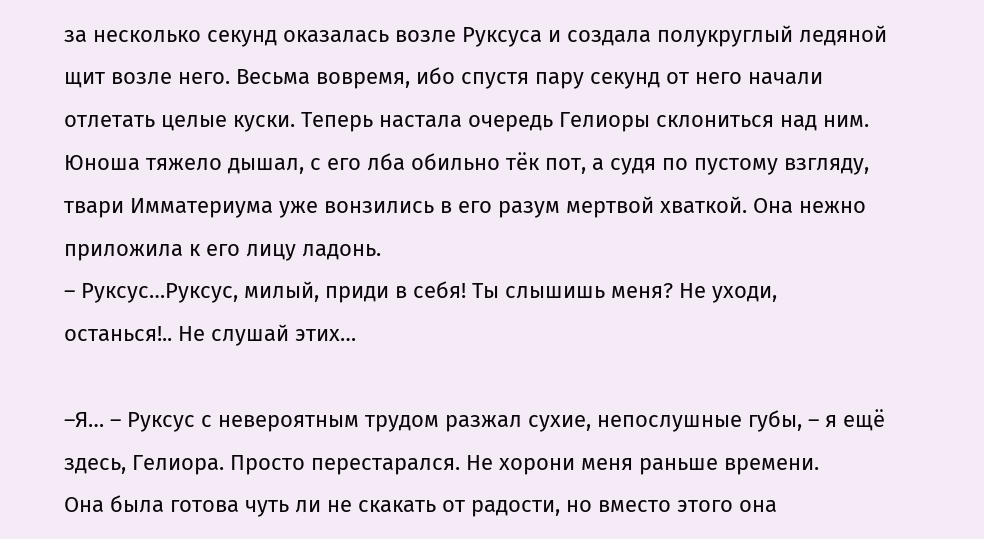за несколько секунд оказалась возле Руксуса и создала полукруглый ледяной щит возле него. Весьма вовремя, ибо спустя пару секунд от него начали отлетать целые куски. Теперь настала очередь Гелиоры склониться над ним.
Юноша тяжело дышал, с его лба обильно тёк пот, а судя по пустому взгляду, твари Имматериума уже вонзились в его разум мертвой хваткой. Она нежно приложила к его лицу ладонь.
– Руксус…Руксус, милый, приди в себя! Ты слышишь меня? Не уходи, останься!.. Не слушай этих…

–Я… – Руксус с невероятным трудом разжал сухие, непослушные губы, – я ещё здесь, Гелиора. Просто перестарался. Не хорони меня раньше времени.
Она была готова чуть ли не скакать от радости, но вместо этого она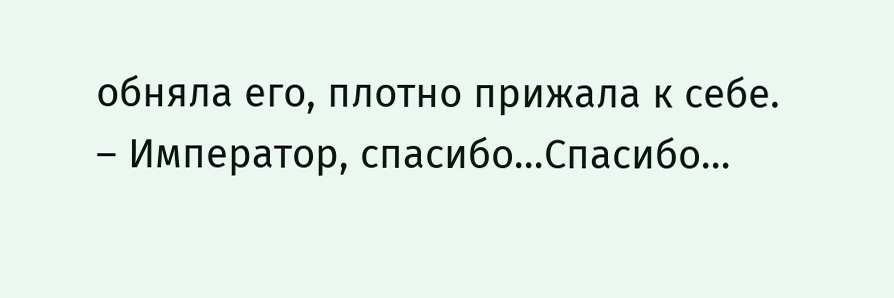обняла его, плотно прижала к себе.
– Император, спасибо…Спасибо…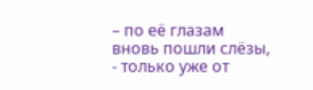– по её глазам вновь пошли слёзы, - только уже от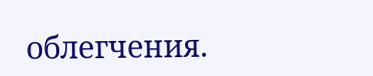облегчения.